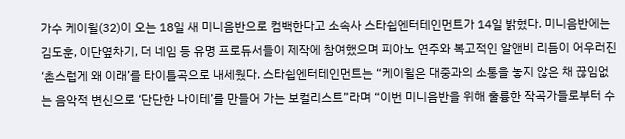가수 케이윌(32)이 오는 18일 새 미니음반으로 컴백한다고 소속사 스타쉽엔터테인먼트가 14일 밝혔다. 미니음반에는 김도훈, 이단옆차기, 더 네임 등 유명 프로듀서들이 제작에 참여했으며 피아노 연주와 복고적인 알앤비 리듬이 어우러진 ‘촌스럽게 왜 이래’를 타이틀곡으로 내세웠다. 스타쉽엔터테인먼트는 “케이윌은 대중과의 소통을 놓지 않은 채 끊임없는 음악적 변신으로 ‘단단한 나이테’를 만들어 가는 보컬리스트”라며 “이번 미니음반을 위해 훌륭한 작곡가들로부터 수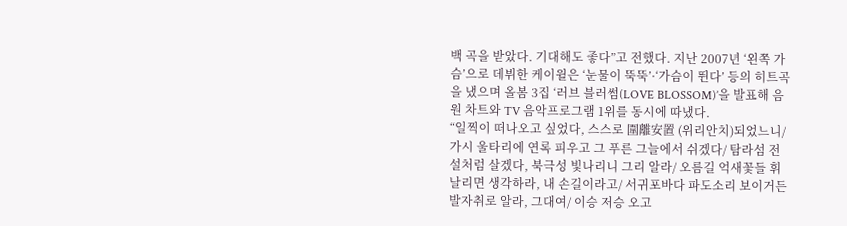백 곡을 받았다. 기대해도 좋다”고 전했다. 지난 2007년 ‘왼쪽 가슴’으로 데뷔한 케이윌은 ‘눈물이 뚝뚝’·‘가슴이 뛴다’ 등의 히트곡을 냈으며 올봄 3집 ‘러브 블러썸(LOVE BLOSSOM)’을 발표해 음원 차트와 TV 음악프로그램 1위를 동시에 따냈다.
“일찍이 떠나오고 싶었다, 스스로 圍離安置 (위리안치)되었느니/ 가시 울타리에 연록 피우고 그 푸른 그늘에서 쉬겠다/ 탐라섬 전설처럼 살겠다, 북극성 빛나리니 그리 알라/ 오름길 억새꽃들 휘날리면 생각하라, 내 손길이라고/ 서귀포바다 파도소리 보이거든 발자취로 알라, 그대여/ 이승 저승 오고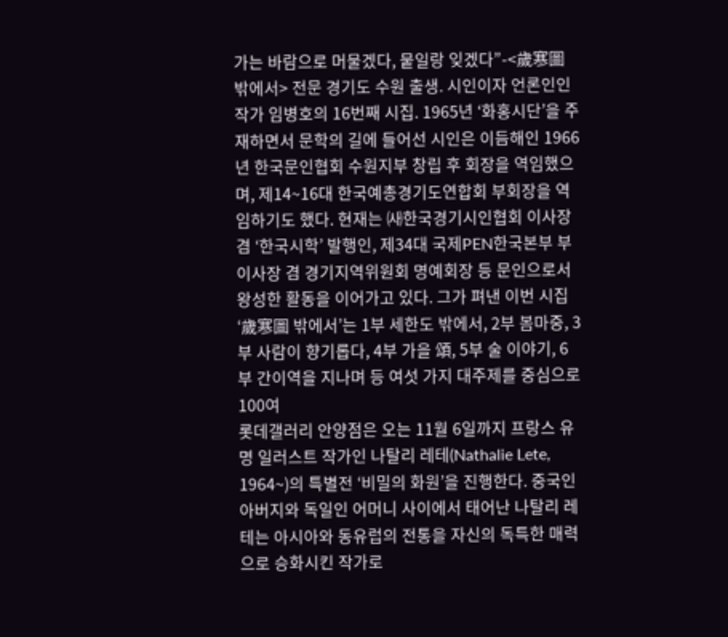가는 바람으로 머물겠다, 뭍일랑 잊겠다”-<歲寒圖 밖에서> 전문 경기도 수원 출생. 시인이자 언론인인 작가 임병호의 16번째 시집. 1965년 ‘화홍시단’을 주재하면서 문학의 길에 들어선 시인은 이듬해인 1966년 한국문인협회 수원지부 창립 후 회장을 역임했으며, 제14~16대 한국예총경기도연합회 부회장을 역임하기도 했다. 현재는 ㈔한국경기시인협회 이사장 겸 ‘한국시학’ 발행인, 제34대 국제PEN한국본부 부이사장 겸 경기지역위원회 명예회장 등 문인으로서 왕성한 활동을 이어가고 있다. 그가 펴낸 이번 시집 ‘歲寒圖 밖에서’는 1부 세한도 밖에서, 2부 봄마중, 3부 사람이 향기롭다, 4부 가을 頌, 5부 술 이야기, 6부 간이역을 지나며 등 여섯 가지 대주제를 중심으로 100여
롯데갤러리 안양점은 오는 11월 6일까지 프랑스 유명 일러스트 작가인 나탈리 레테(Nathalie Lete, 1964~)의 특별전 ‘비밀의 화원’을 진행한다. 중국인 아버지와 독일인 어머니 사이에서 태어난 나탈리 레테는 아시아와 동유럽의 전통을 자신의 독특한 매력으로 승화시킨 작가로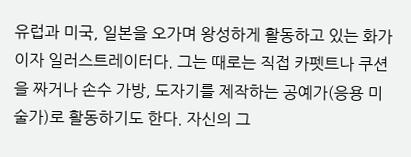유럽과 미국, 일본을 오가며 왕성하게 활동하고 있는 화가이자 일러스트레이터다. 그는 때로는 직접 카펫트나 쿠션을 짜거나 손수 가방, 도자기를 제작하는 공예가(응용 미술가)로 활동하기도 한다. 자신의 그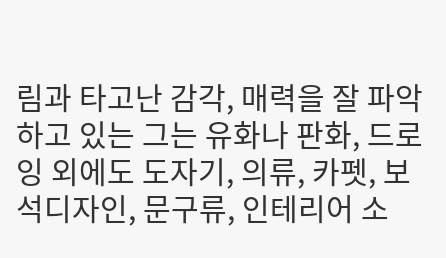림과 타고난 감각, 매력을 잘 파악하고 있는 그는 유화나 판화, 드로잉 외에도 도자기, 의류, 카펫, 보석디자인, 문구류, 인테리어 소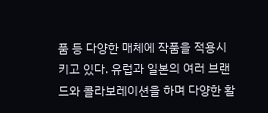품 등 다양한 매체에 작품을 적용시키고 있다. 유럽과 일본의 여러 브랜드와 콜라보레이션을 하며 다양한 활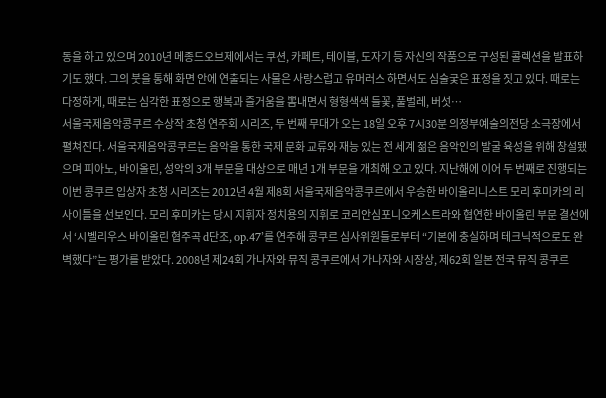동을 하고 있으며 2010년 메종드오브제에서는 쿠션, 카페트, 테이블, 도자기 등 자신의 작품으로 구성된 콜렉션을 발표하기도 했다. 그의 붓을 통해 화면 안에 연출되는 사물은 사랑스럽고 유머러스 하면서도 심술궂은 표정을 짓고 있다. 때로는 다정하게, 때로는 심각한 표정으로 행복과 즐거움을 뽐내면서 형형색색 들꽃, 풀벌레, 버섯…
서울국제음악콩쿠르 수상작 초청 연주회 시리즈, 두 번째 무대가 오는 18일 오후 7시30분 의정부예술의전당 소극장에서 펼쳐진다. 서울국제음악콩쿠르는 음악을 통한 국제 문화 교류와 재능 있는 전 세계 젊은 음악인의 발굴 육성을 위해 창설됐으며 피아노, 바이올린, 성악의 3개 부문을 대상으로 매년 1개 부문을 개최해 오고 있다. 지난해에 이어 두 번째로 진행되는 이번 콩쿠르 입상자 초청 시리즈는 2012년 4월 제8회 서울국제음악콩쿠르에서 우승한 바이올리니스트 모리 후미카의 리사이틀을 선보인다. 모리 후미카는 당시 지휘자 정치용의 지휘로 코리안심포니오케스트라와 협연한 바이올린 부문 결선에서 ‘시벨리우스 바이올린 협주곡 d단조, op.47’를 연주해 콩쿠르 심사위원들로부터 “기본에 충실하며 테크닉적으로도 완벽했다”는 평가를 받았다. 2008년 제24회 가나자와 뮤직 콩쿠르에서 가나자와 시장상, 제62회 일본 전국 뮤직 콩쿠르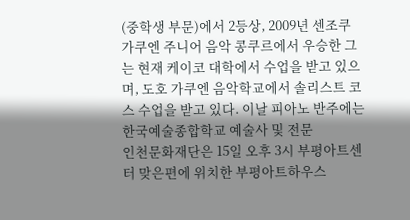(중학생 부문)에서 2등상, 2009년 센조쿠 가쿠엔 주니어 음악 콩쿠르에서 우승한 그는 현재 케이코 대학에서 수업을 받고 있으며, 도호 가쿠엔 음악학교에서 솔리스트 코스 수업을 받고 있다. 이날 피아노 반주에는 한국예술종합학교 예술사 및 전문
인천문화재단은 15일 오후 3시 부평아트센터 맞은편에 위치한 부평아트하우스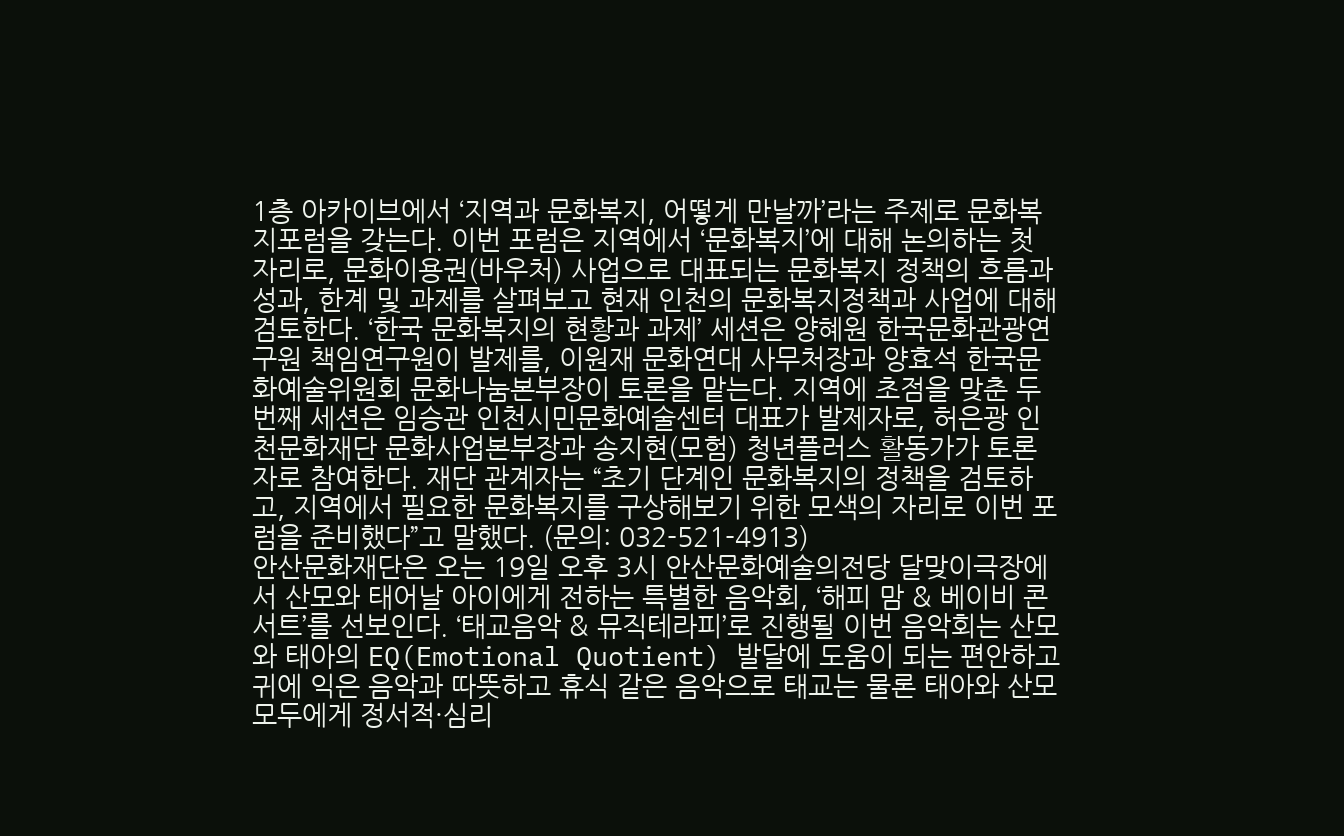1층 아카이브에서 ‘지역과 문화복지, 어떻게 만날까’라는 주제로 문화복지포럼을 갖는다. 이번 포럼은 지역에서 ‘문화복지’에 대해 논의하는 첫 자리로, 문화이용권(바우처) 사업으로 대표되는 문화복지 정책의 흐름과 성과, 한계 및 과제를 살펴보고 현재 인천의 문화복지정책과 사업에 대해 검토한다. ‘한국 문화복지의 현황과 과제’ 세션은 양혜원 한국문화관광연구원 책임연구원이 발제를, 이원재 문화연대 사무처장과 양효석 한국문화예술위원회 문화나눔본부장이 토론을 맡는다. 지역에 초점을 맞춘 두 번째 세션은 임승관 인천시민문화예술센터 대표가 발제자로, 허은광 인천문화재단 문화사업본부장과 송지현(모험) 청년플러스 활동가가 토론자로 참여한다. 재단 관계자는 “초기 단계인 문화복지의 정책을 검토하고, 지역에서 필요한 문화복지를 구상해보기 위한 모색의 자리로 이번 포럼을 준비했다”고 말했다. (문의: 032-521-4913)
안산문화재단은 오는 19일 오후 3시 안산문화예술의전당 달맞이극장에서 산모와 태어날 아이에게 전하는 특별한 음악회, ‘해피 맘 & 베이비 콘서트’를 선보인다. ‘태교음악 & 뮤직테라피’로 진행될 이번 음악회는 산모와 태아의 EQ(Emotional Quotient) 발달에 도움이 되는 편안하고 귀에 익은 음악과 따뜻하고 휴식 같은 음악으로 태교는 물론 태아와 산모 모두에게 정서적·심리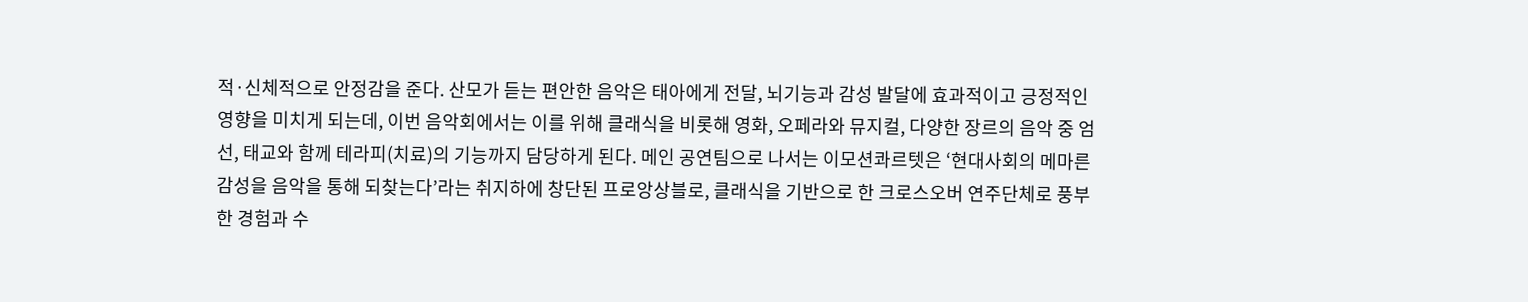적·신체적으로 안정감을 준다. 산모가 듣는 편안한 음악은 태아에게 전달, 뇌기능과 감성 발달에 효과적이고 긍정적인 영향을 미치게 되는데, 이번 음악회에서는 이를 위해 클래식을 비롯해 영화, 오페라와 뮤지컬, 다양한 장르의 음악 중 엄선, 태교와 함께 테라피(치료)의 기능까지 담당하게 된다. 메인 공연팀으로 나서는 이모션콰르텟은 ‘현대사회의 메마른 감성을 음악을 통해 되찾는다’라는 취지하에 창단된 프로앙상블로, 클래식을 기반으로 한 크로스오버 연주단체로 풍부한 경험과 수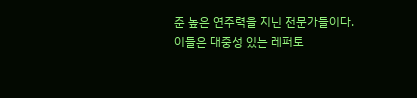준 높은 연주력을 지닌 전문가들이다. 이들은 대중성 있는 레퍼토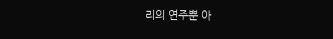리의 연주뿐 아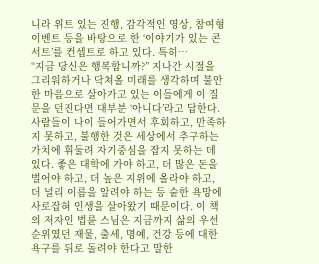니라 위트 있는 진행, 감각적인 영상, 참여형 이벤트 등을 바탕으로 한 ‘이야기가 있는 콘서트’를 컨셉트로 하고 있다. 특히…
“지금 당신은 행복합니까?” 지나간 시절을 그리워하거나 닥쳐올 미래를 생각하며 불안한 마음으로 살아가고 있는 이들에게 이 질문을 던진다면 대부분 ‘아니다’라고 답한다. 사람들이 나이 들어가면서 후회하고, 만족하지 못하고, 불행한 것은 세상에서 추구하는 가치에 휘둘려 자기중심을 잡지 못하는 데 있다. 좋은 대학에 가야 하고, 더 많은 돈을 벌어야 하고, 더 높은 지위에 올라야 하고, 더 널리 이름을 알려야 하는 등 숱한 욕망에 사로잡혀 인생을 살아왔기 때문이다. 이 책의 저자인 법륜 스님은 지금까지 삶의 우선순위였던 재물, 출세, 명예, 건강 등에 대한 욕구를 뒤로 돌려야 한다고 말한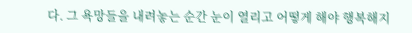다. 그 욕망들을 내려놓는 순간 눈이 열리고 어떻게 해야 행복해지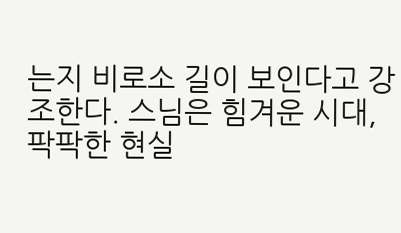는지 비로소 길이 보인다고 강조한다. 스님은 힘겨운 시대, 팍팍한 현실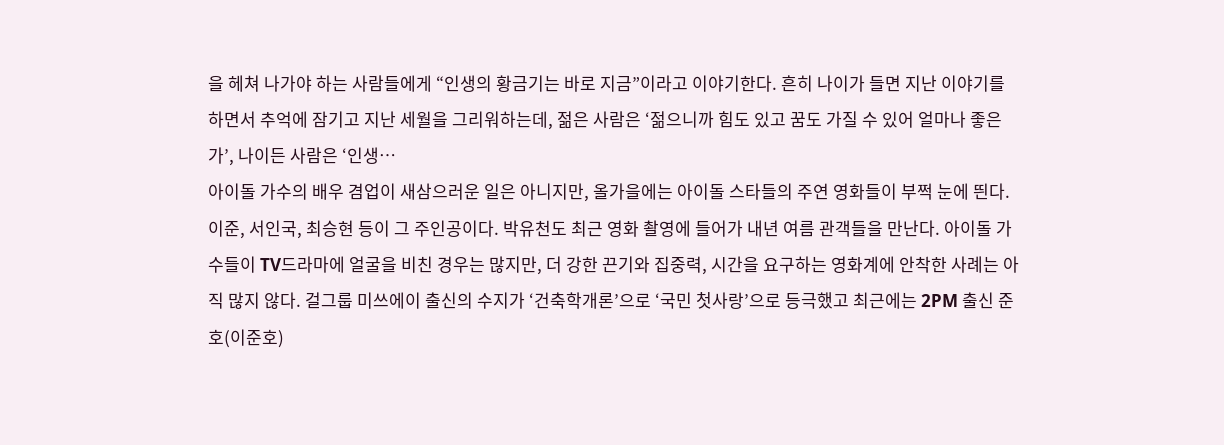을 헤쳐 나가야 하는 사람들에게 “인생의 황금기는 바로 지금”이라고 이야기한다. 흔히 나이가 들면 지난 이야기를 하면서 추억에 잠기고 지난 세월을 그리워하는데, 젊은 사람은 ‘젊으니까 힘도 있고 꿈도 가질 수 있어 얼마나 좋은가’, 나이든 사람은 ‘인생…
아이돌 가수의 배우 겸업이 새삼으러운 일은 아니지만, 올가을에는 아이돌 스타들의 주연 영화들이 부쩍 눈에 띈다. 이준, 서인국, 최승현 등이 그 주인공이다. 박유천도 최근 영화 촬영에 들어가 내년 여름 관객들을 만난다. 아이돌 가수들이 TV드라마에 얼굴을 비친 경우는 많지만, 더 강한 끈기와 집중력, 시간을 요구하는 영화계에 안착한 사례는 아직 많지 않다. 걸그룹 미쓰에이 출신의 수지가 ‘건축학개론’으로 ‘국민 첫사랑’으로 등극했고 최근에는 2PM 출신 준호(이준호)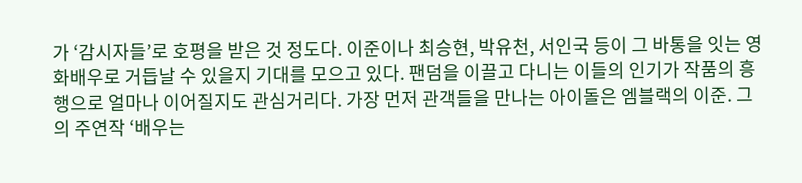가 ‘감시자들’로 호평을 받은 것 정도다. 이준이나 최승현, 박유천, 서인국 등이 그 바통을 잇는 영화배우로 거듭날 수 있을지 기대를 모으고 있다. 팬덤을 이끌고 다니는 이들의 인기가 작품의 흥행으로 얼마나 이어질지도 관심거리다. 가장 먼저 관객들을 만나는 아이돌은 엠블랙의 이준. 그의 주연작 ‘배우는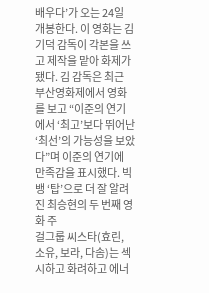배우다’가 오는 24일 개봉한다. 이 영화는 김기덕 감독이 각본을 쓰고 제작을 맡아 화제가 됐다. 김 감독은 최근 부산영화제에서 영화를 보고 “이준의 연기에서 ‘최고’보다 뛰어난 ‘최선’의 가능성을 보았다”며 이준의 연기에 만족감을 표시했다. 빅뱅 ‘탑’으로 더 잘 알려진 최승현의 두 번째 영화 주
걸그룹 씨스타(효린, 소유, 보라, 다솜)는 섹시하고 화려하고 에너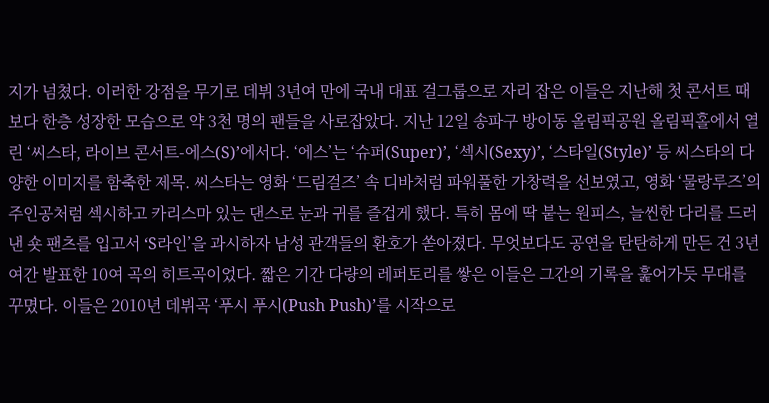지가 넘쳤다. 이러한 강점을 무기로 데뷔 3년여 만에 국내 대표 걸그룹으로 자리 잡은 이들은 지난해 첫 콘서트 때보다 한층 성장한 모습으로 약 3천 명의 팬들을 사로잡았다. 지난 12일 송파구 방이동 올림픽공원 올림픽홀에서 열린 ‘씨스타, 라이브 콘서트-에스(S)’에서다. ‘에스’는 ‘슈퍼(Super)’, ‘섹시(Sexy)’, ‘스타일(Style)’ 등 씨스타의 다양한 이미지를 함축한 제목. 씨스타는 영화 ‘드림걸즈’ 속 디바처럼 파워풀한 가창력을 선보였고, 영화 ‘물랑루즈’의 주인공처럼 섹시하고 카리스마 있는 댄스로 눈과 귀를 즐겁게 했다. 특히 몸에 딱 붙는 원피스, 늘씬한 다리를 드러낸 숏 팬츠를 입고서 ‘S라인’을 과시하자 남성 관객들의 환호가 쏟아졌다. 무엇보다도 공연을 탄탄하게 만든 건 3년여간 발표한 10여 곡의 히트곡이었다. 짧은 기간 다량의 레퍼토리를 쌓은 이들은 그간의 기록을 훑어가듯 무대를 꾸몄다. 이들은 2010년 데뷔곡 ‘푸시 푸시(Push Push)’를 시작으로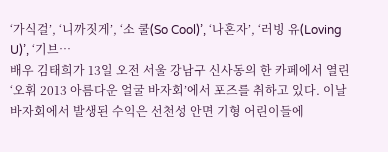‘가식걸’, ‘니까짓게’, ‘소 쿨(So Cool)’, ‘나혼자’, ‘러빙 유(Loving U)’, ‘기브…
배우 김태희가 13일 오전 서울 강남구 신사동의 한 카페에서 열린 ‘오휘 2013 아름다운 얼굴 바자회’에서 포즈를 취하고 있다. 이날 바자회에서 발생된 수익은 선천성 안면 기형 어린이들에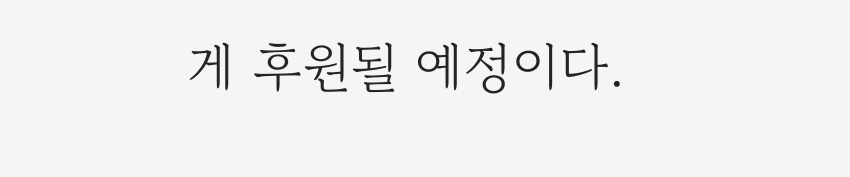게 후원될 예정이다.